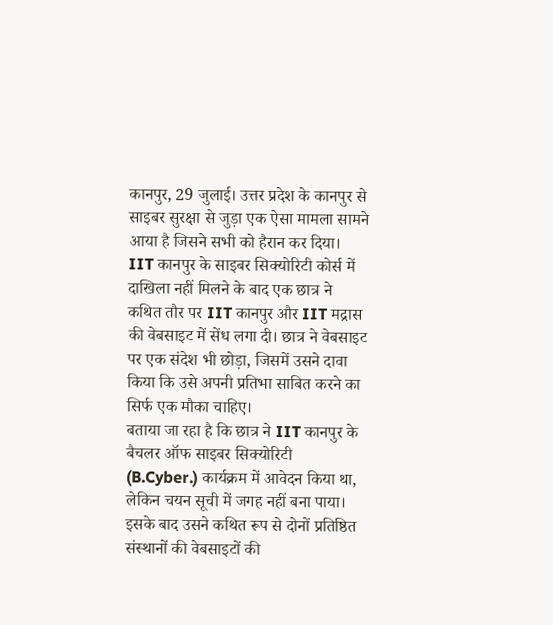कानपुर, 29 जुलाई। उत्तर प्रदेश के कानपुर से साइबर सुरक्षा से जुड़ा एक ऐसा मामला सामने आया है जिसने सभी को हैरान कर दिया। IIT कानपुर के साइबर सिक्योरिटी कोर्स में दाखिला नहीं मिलने के बाद एक छात्र ने कथित तौर पर IIT कानपुर और IIT मद्रास की वेबसाइट में सेंध लगा दी। छात्र ने वेबसाइट पर एक संदेश भी छोड़ा, जिसमें उसने दावा किया कि उसे अपनी प्रतिभा साबित करने का सिर्फ एक मौका चाहिए।
बताया जा रहा है कि छात्र ने IIT कानपुर के बैचलर ऑफ साइबर सिक्योरिटी (B.Cyber.) कार्यक्रम में आवेदन किया था, लेकिन चयन सूची में जगह नहीं बना पाया। इसके बाद उसने कथित रूप से दोनों प्रतिष्ठित संस्थानों की वेबसाइटों की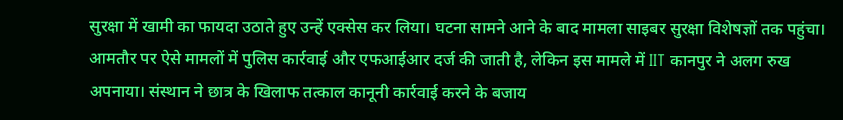सुरक्षा में खामी का फायदा उठाते हुए उन्हें एक्सेस कर लिया। घटना सामने आने के बाद मामला साइबर सुरक्षा विशेषज्ञों तक पहुंचा।
आमतौर पर ऐसे मामलों में पुलिस कार्रवाई और एफआईआर दर्ज की जाती है, लेकिन इस मामले में IIT कानपुर ने अलग रुख अपनाया। संस्थान ने छात्र के खिलाफ तत्काल कानूनी कार्रवाई करने के बजाय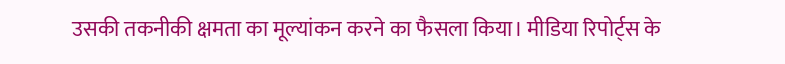उसकी तकनीकी क्षमता का मूल्यांकन करने का फैसला किया। मीडिया रिपोर्ट्स के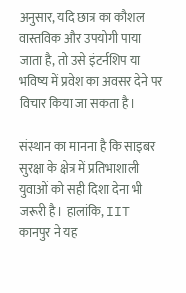अनुसार, यदि छात्र का कौशल वास्तविक और उपयोगी पाया जाता है, तो उसे इंटर्नशिप या भविष्य में प्रवेश का अवसर देने पर विचार किया जा सकता है।

संस्थान का मानना है कि साइबर सुरक्षा के क्षेत्र में प्रतिभाशाली युवाओं को सही दिशा देना भी जरूरी है। हालांकि, IIT कानपुर ने यह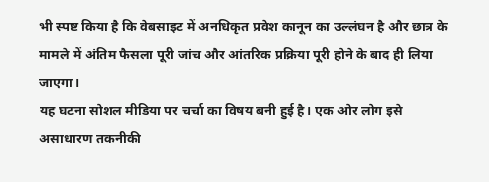भी स्पष्ट किया है कि वेबसाइट में अनधिकृत प्रवेश कानून का उल्लंघन है और छात्र के मामले में अंतिम फैसला पूरी जांच और आंतरिक प्रक्रिया पूरी होने के बाद ही लिया जाएगा।
यह घटना सोशल मीडिया पर चर्चा का विषय बनी हुई है। एक ओर लोग इसे असाधारण तकनीकी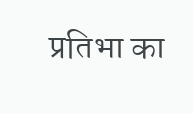प्रतिभा का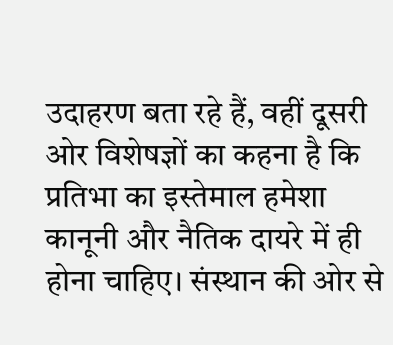उदाहरण बता रहे हैं, वहीं दूसरी ओर विशेषज्ञों का कहना है कि प्रतिभा का इस्तेमाल हमेशा कानूनी और नैतिक दायरे में ही होना चाहिए। संस्थान की ओर से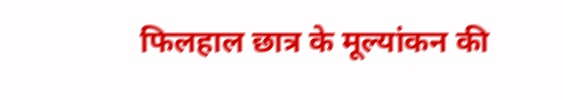फिलहाल छात्र के मूल्यांकन की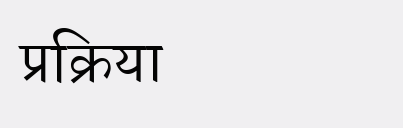प्रक्रिया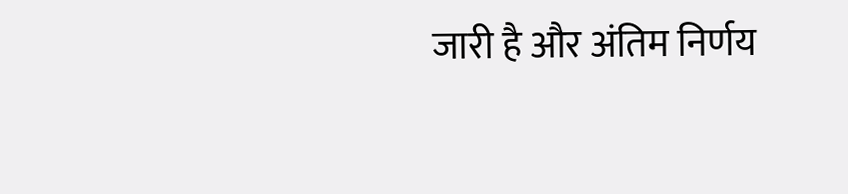जारी है और अंतिम निर्णय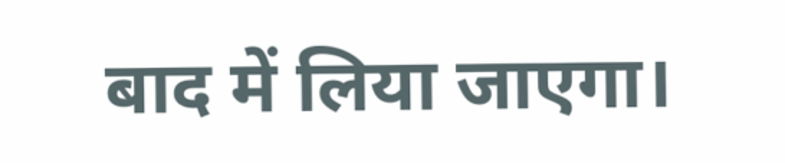बाद में लिया जाएगा।